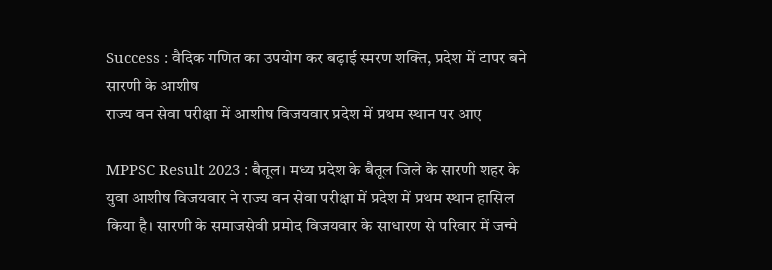Success : वैदिक गणित का उपयोग कर बढ़ाई स्मरण शक्ति, प्रदेश में टापर बने सारणी के आशीष
राज्य वन सेवा परीक्षा में आशीष विजयवार प्रदेश में प्रथम स्थान पर आए

MPPSC Result 2023 : बैतूल। मध्य प्रदेश के बैतूल जिले के सारणी शहर के युवा आशीष विजयवार ने राज्य वन सेवा परीक्षा में प्रदेश में प्रथम स्थान हासिल किया है। सारणी के समाजसेवी प्रमोद विजयवार के साधारण से परिवार में जन्मे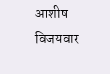आशीष विजयवार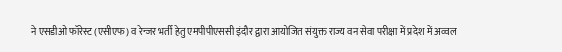ने एसडीओ फॉरेस्ट (एसीएफ) व रेन्जर भर्ती हेतु एमपीपीएससी इंदौर द्वारा आयोजित संयुक्त राज्य वन सेवा परीक्षा में प्रदेश में अव्वल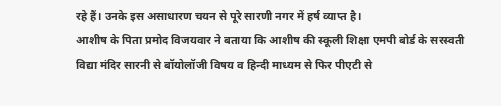रहे हैं। उनके इस असाधारण चयन से पूरे सारणी नगर में हर्ष व्याप्त है।
आशीष के पिता प्रमोद विजयवार ने बताया कि आशीष की स्कूली शिक्षा एमपी बोर्ड के सरस्वती विद्या मंदिर सारनी से बॉयोलॉजी विषय व हिन्दी माध्यम से फिर पीएटी से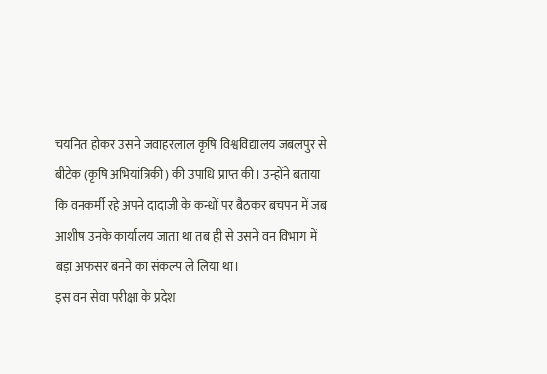चयनित होकर उसने जवाहरलाल कृषि विश्वविद्यालय जबलपुर से बीटेक (कृषि अभियांत्रिकी) की उपाधि प्राप्त की। उन्होंने बताया कि वनकर्मी रहे अपने दादाजी के कन्धों पर बैठकर बचपन में जब आशीष उनके कार्यालय जाता था तब ही से उसने वन विभाग में बड़ा अफसर बनने का संकल्प ले लिया था।
इस वन सेवा परीक्षा के प्रदेश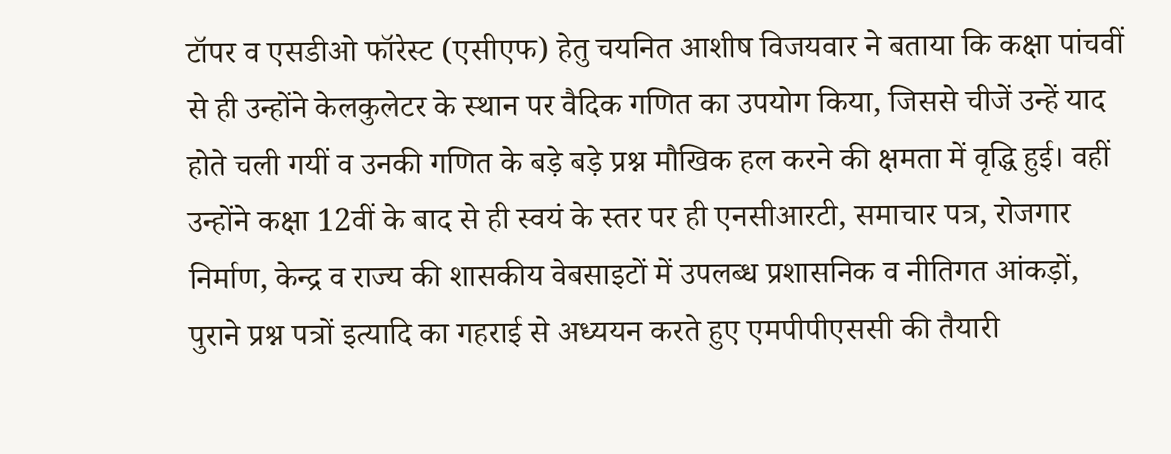टॉपर व एसडीओ फॉरेस्ट (एसीएफ) हेतु चयनित आशीष विजयवार ने बताया कि कक्षा पांचवीं से ही उन्होंने केलकुलेटर के स्थान पर वैदिक गणित का उपयोग किया, जिससे चीजें उन्हें याद होते चली गयीं व उनकी गणित के बड़े बड़े प्रश्न मौखिक हल करने की क्षमता में वृद्धि हुई। वहीं उन्होंने कक्षा 12वीं के बाद से ही स्वयं के स्तर पर ही एनसीआरटी, समाचार पत्र, रोजगार निर्माण, केन्द्र व राज्य की शासकीय वेबसाइटों में उपलब्ध प्रशासनिक व नीतिगत आंकड़ों, पुराने प्रश्न पत्रों इत्यादि का गहराई से अध्ययन करते हुए एमपीपीएससी की तैयारी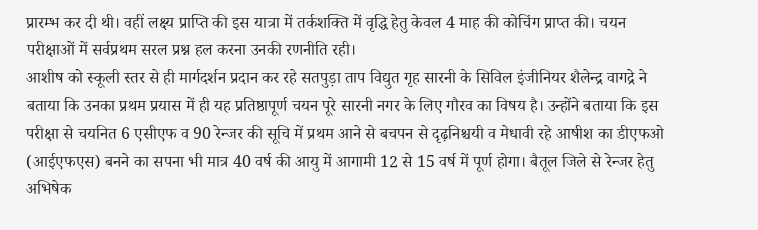प्रारम्भ कर दी थी। वहीं लक्ष्य प्राप्ति की इस यात्रा में तर्कशक्ति में वृद्धि हेतु केवल 4 माह की कोचिंग प्राप्त की। चयन परीक्षाओं में सर्वप्रथम सरल प्रश्न हल करना उनकी रणनीति रही।
आशीष को स्कूली स्तर से ही मार्गदर्शन प्रदान कर रहे सतपुड़ा ताप विद्युत गृह सारनी के सिविल इंजीनियर शैलेन्द्र वागद्रे ने बताया कि उनका प्रथम प्रयास में ही यह प्रतिष्ठापूर्ण चयन पूरे सारनी नगर के लिए गौरव का विषय है। उन्होंने बताया कि इस परीक्षा से चयनित 6 एसीएफ व 90 रेन्जर की सूचि में प्रथम आने से बचपन से दृढ़निश्चयी व मेधावी रहे आषीश का डीएफओ (आईएफएस) बनने का सपना भी मात्र 40 वर्ष की आयु में आगामी 12 से 15 वर्ष में पूर्ण होगा। बैतूल जिले से रेन्जर हेतु अभिषेक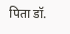पिता डॉ.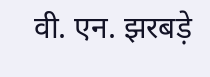वी. एन. झरबड़े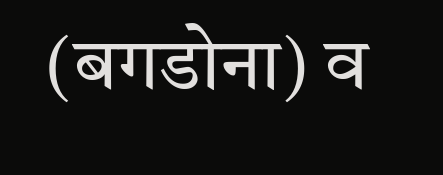(बगडोना) व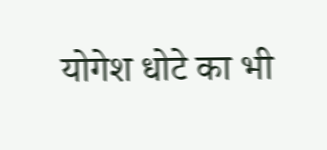योगेश धोटे का भी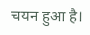चयन हुआ है।